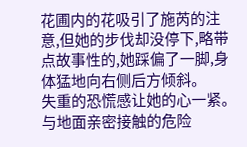花圃内的花吸引了施芮的注意,但她的步伐却没停下,略带点故事性的,她踩偏了一脚,身体猛地向右侧后方倾斜。
失重的恐慌感让她的心一紧。与地面亲密接触的危险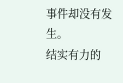事件却没有发生。
结实有力的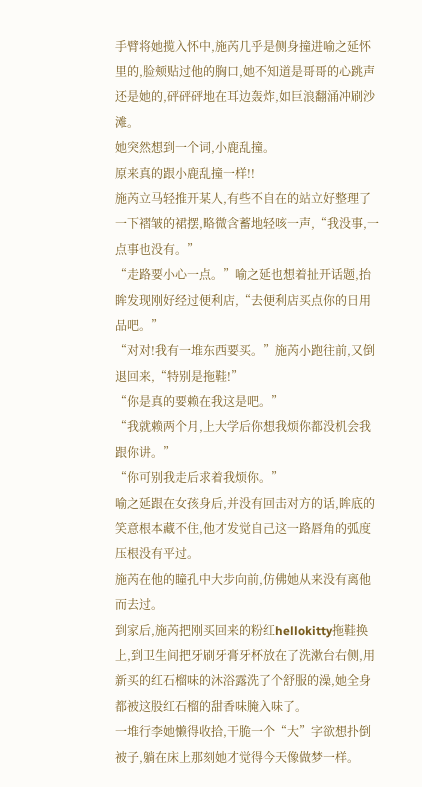手臂将她揽入怀中,施芮几乎是侧身撞进喻之延怀里的,脸颊贴过他的胸口,她不知道是哥哥的心跳声还是她的,砰砰砰地在耳边轰炸,如巨浪翻涌冲刷沙滩。
她突然想到一个词,小鹿乱撞。
原来真的跟小鹿乱撞一样!!
施芮立马轻推开某人,有些不自在的站立好整理了一下褶皱的裙摆,略微含蓄地轻咳一声,“我没事,一点事也没有。”
“走路要小心一点。”喻之延也想着扯开话题,抬眸发现刚好经过便利店,“去便利店买点你的日用品吧。”
“对对!我有一堆东西要买。”施芮小跑往前,又倒退回来,“特别是拖鞋!”
“你是真的要赖在我这是吧。”
“我就赖两个月,上大学后你想我烦你都没机会我跟你讲。”
“你可别我走后求着我烦你。”
喻之延跟在女孩身后,并没有回击对方的话,眸底的笑意根本藏不住,他才发觉自己这一路唇角的弧度压根没有平过。
施芮在他的瞳孔中大步向前,仿佛她从来没有离他而去过。
到家后,施芮把刚买回来的粉红hellokitty拖鞋换上,到卫生间把牙刷牙膏牙杯放在了洗漱台右侧,用新买的红石榴味的沐浴露洗了个舒服的澡,她全身都被这股红石榴的甜香味腌入味了。
一堆行李她懒得收拾,干脆一个“大”字欲想扑倒被子,躺在床上那刻她才觉得今天像做梦一样。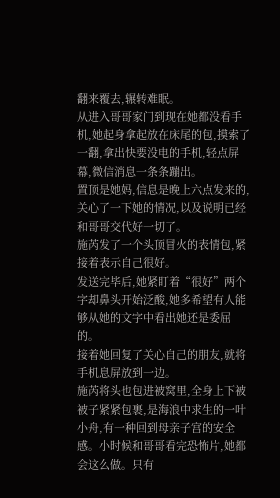翻来覆去,辗转难眠。
从进入哥哥家门到现在她都没看手机,她起身拿起放在床尾的包,摸索了一翻,拿出快要没电的手机,轻点屏幕,微信消息一条条蹦出。
置顶是她妈,信息是晚上六点发来的,关心了一下她的情况,以及说明已经和哥哥交代好一切了。
施芮发了一个头顶冒火的表情包,紧接着表示自己很好。
发送完毕后,她紧盯着“很好”两个字却鼻头开始泛酸,她多希望有人能够从她的文字中看出她还是委屈的。
接着她回复了关心自己的朋友,就将手机息屏放到一边。
施芮将头也包进被窝里,全身上下被被子紧紧包裹,是海浪中求生的一叶小舟,有一种回到母亲子宫的安全感。小时候和哥哥看完恐怖片,她都会这么做。只有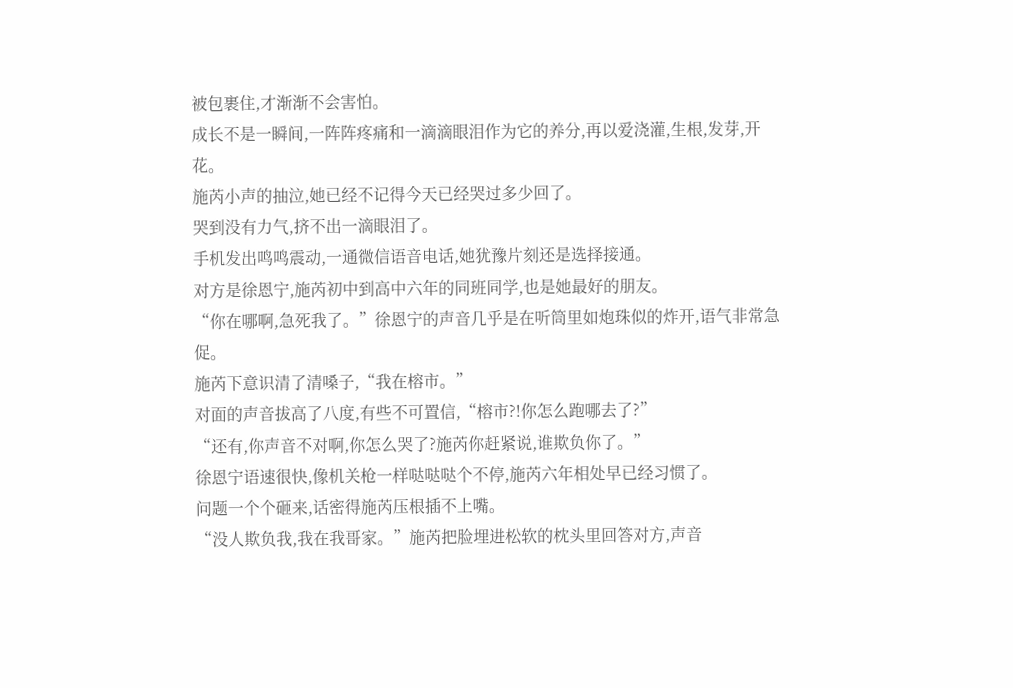被包裹住,才渐渐不会害怕。
成长不是一瞬间,一阵阵疼痛和一滴滴眼泪作为它的养分,再以爱浇灌,生根,发芽,开花。
施芮小声的抽泣,她已经不记得今天已经哭过多少回了。
哭到没有力气,挤不出一滴眼泪了。
手机发出鸣鸣震动,一通微信语音电话,她犹豫片刻还是选择接通。
对方是徐恩宁,施芮初中到高中六年的同班同学,也是她最好的朋友。
“你在哪啊,急死我了。”徐恩宁的声音几乎是在听筒里如炮珠似的炸开,语气非常急促。
施芮下意识清了清嗓子,“我在榕市。”
对面的声音拔高了八度,有些不可置信,“榕市?!你怎么跑哪去了?”
“还有,你声音不对啊,你怎么哭了?施芮你赶紧说,谁欺负你了。”
徐恩宁语速很快,像机关枪一样哒哒哒个不停,施芮六年相处早已经习惯了。
问题一个个砸来,话密得施芮压根插不上嘴。
“没人欺负我,我在我哥家。”施芮把脸埋进松软的枕头里回答对方,声音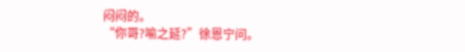闷闷的。
“你哥?喻之延?”徐恩宁问。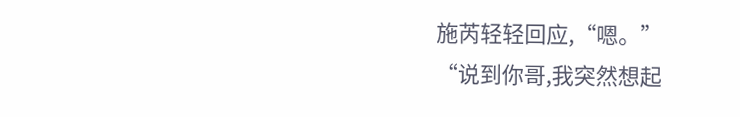施芮轻轻回应,“嗯。”
“说到你哥,我突然想起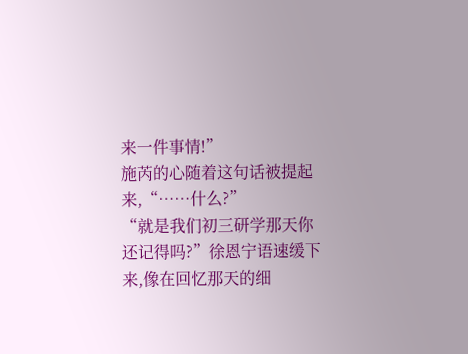来一件事情!”
施芮的心随着这句话被提起来,“……什么?”
“就是我们初三研学那天你还记得吗?”徐恩宁语速缓下来,像在回忆那天的细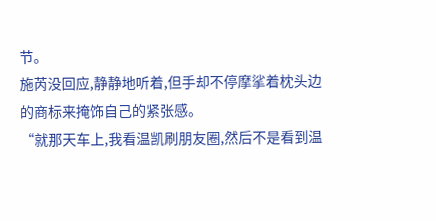节。
施芮没回应,静静地听着,但手却不停摩挲着枕头边的商标来掩饰自己的紧张感。
“就那天车上,我看温凯刷朋友圈,然后不是看到温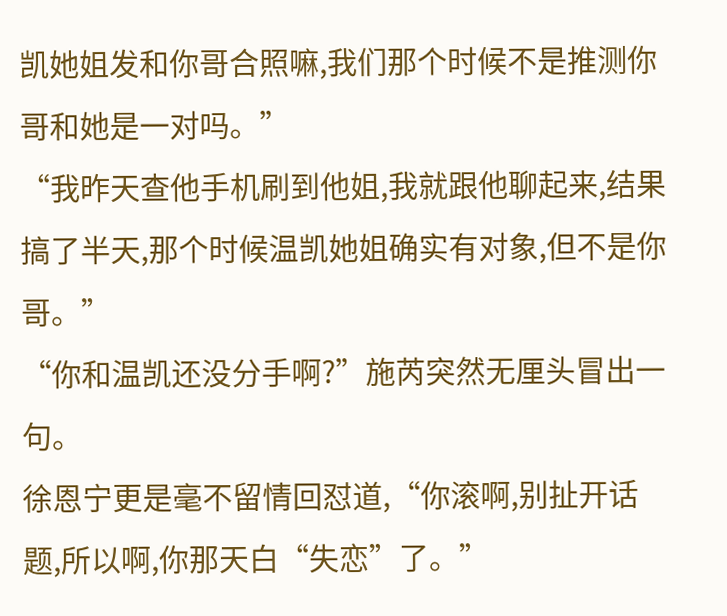凯她姐发和你哥合照嘛,我们那个时候不是推测你哥和她是一对吗。”
“我昨天查他手机刷到他姐,我就跟他聊起来,结果搞了半天,那个时候温凯她姐确实有对象,但不是你哥。”
“你和温凯还没分手啊?”施芮突然无厘头冒出一句。
徐恩宁更是毫不留情回怼道,“你滚啊,别扯开话题,所以啊,你那天白“失恋”了。”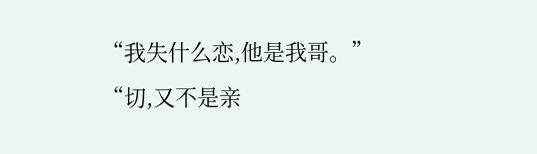“我失什么恋,他是我哥。”
“切,又不是亲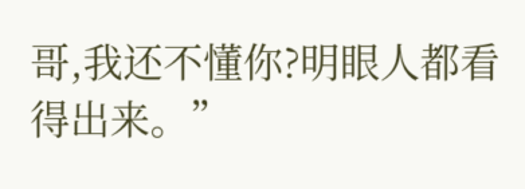哥,我还不懂你?明眼人都看得出来。”